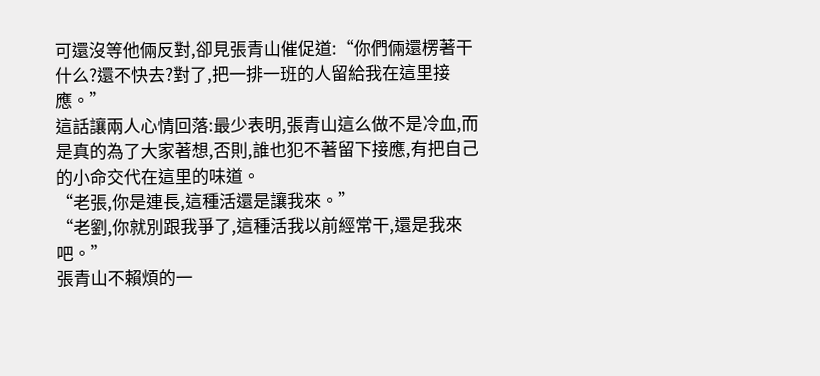可還沒等他倆反對,卻見張青山催促道:“你們倆還楞著干什么?還不快去?對了,把一排一班的人留給我在這里接應。”
這話讓兩人心情回落:最少表明,張青山這么做不是冷血,而是真的為了大家著想,否則,誰也犯不著留下接應,有把自己的小命交代在這里的味道。
“老張,你是連長,這種活還是讓我來。”
“老劉,你就別跟我爭了,這種活我以前經常干,還是我來吧。”
張青山不賴煩的一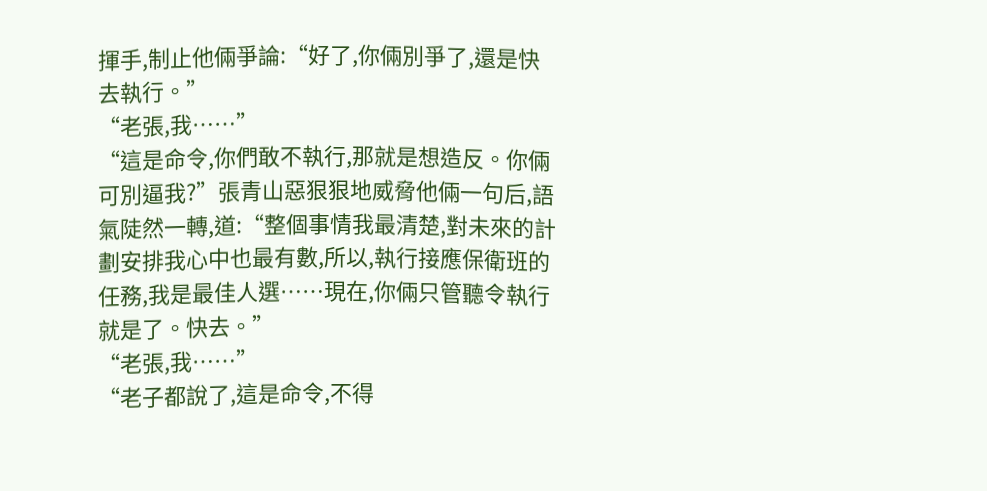揮手,制止他倆爭論:“好了,你倆別爭了,還是快去執行。”
“老張,我……”
“這是命令,你們敢不執行,那就是想造反。你倆可別逼我?”張青山惡狠狠地威脅他倆一句后,語氣陡然一轉,道:“整個事情我最清楚,對未來的計劃安排我心中也最有數,所以,執行接應保衛班的任務,我是最佳人選……現在,你倆只管聽令執行就是了。快去。”
“老張,我……”
“老子都說了,這是命令,不得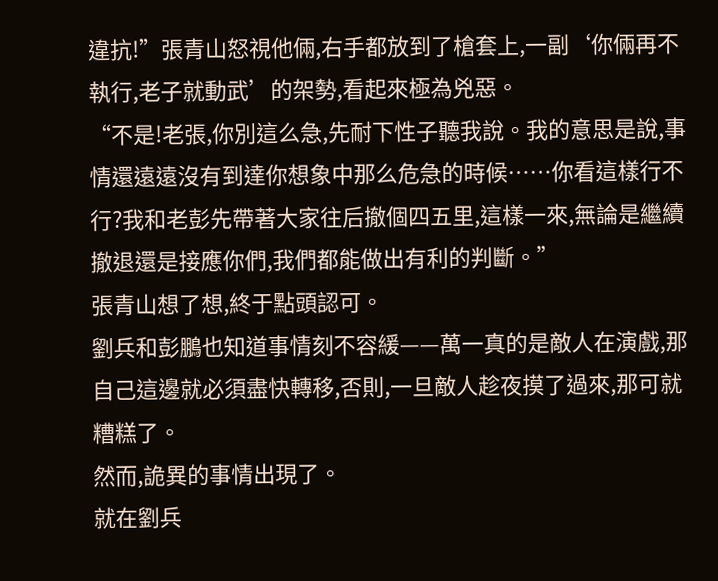違抗!”張青山怒視他倆,右手都放到了槍套上,一副‘你倆再不執行,老子就動武’的架勢,看起來極為兇惡。
“不是!老張,你別這么急,先耐下性子聽我說。我的意思是說,事情還遠遠沒有到達你想象中那么危急的時候……你看這樣行不行?我和老彭先帶著大家往后撤個四五里,這樣一來,無論是繼續撤退還是接應你們,我們都能做出有利的判斷。”
張青山想了想,終于點頭認可。
劉兵和彭鵬也知道事情刻不容緩——萬一真的是敵人在演戲,那自己這邊就必須盡快轉移,否則,一旦敵人趁夜摸了過來,那可就糟糕了。
然而,詭異的事情出現了。
就在劉兵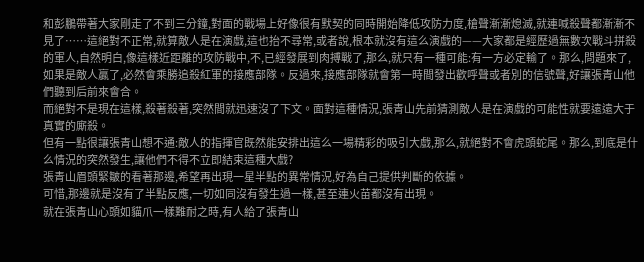和彭鵬帶著大家剛走了不到三分鐘,對面的戰場上好像很有默契的同時開始降低攻防力度,槍聲漸漸熄滅,就連喊殺聲都漸漸不見了……這絕對不正常,就算敵人是在演戲,這也抬不尋常,或者說,根本就沒有這么演戲的——大家都是經歷過無數次戰斗拼殺的軍人,自然明白,像這樣近距離的攻防戰中,不,已經發展到肉搏戰了,那么,就只有一種可能:有一方必定輸了。那么,問題來了,如果是敵人贏了,必然會乘勝追殺紅軍的接應部隊。反過來,接應部隊就會第一時間發出歡呼聲或者別的信號聲,好讓張青山他們聽到后前來會合。
而絕對不是現在這樣,殺著殺著,突然間就迅速沒了下文。面對這種情況,張青山先前猜測敵人是在演戲的可能性就要遠遠大于真實的廝殺。
但有一點很讓張青山想不通:敵人的指揮官既然能安排出這么一場精彩的吸引大戲,那么,就絕對不會虎頭蛇尾。那么,到底是什么情況的突然發生,讓他們不得不立即結束這種大戲?
張青山眉頭緊皺的看著那邊,希望再出現一星半點的異常情況,好為自己提供判斷的依據。
可惜,那邊就是沒有了半點反應,一切如同沒有發生過一樣,甚至連火苗都沒有出現。
就在張青山心頭如貓爪一樣難耐之時,有人給了張青山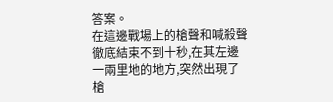答案。
在這邊戰場上的槍聲和喊殺聲徹底結束不到十秒,在其左邊一兩里地的地方,突然出現了槍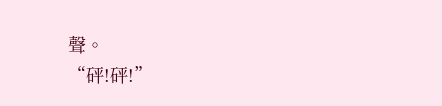聲。
“砰!砰!”